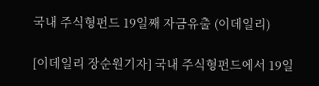국내 주식형펀드 19일째 자금유출 (이데일리)

[이데일리 장순원기자] 국내 주식형펀드에서 19일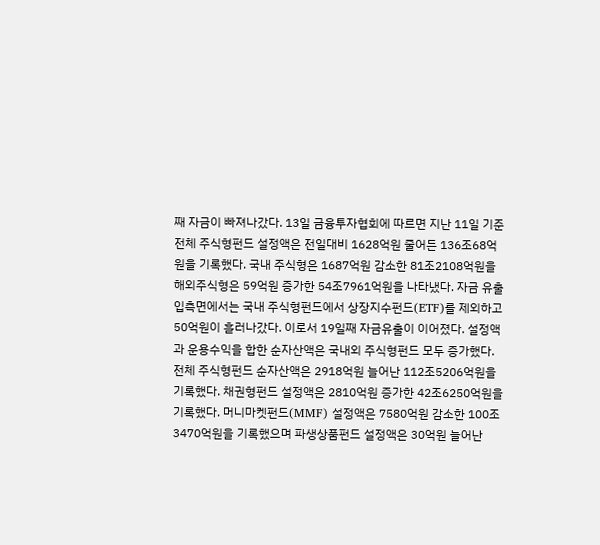째 자금이 빠져나갔다. 13일 금융투자협회에 따르면 지난 11일 기준 전체 주식형펀드 설정액은 전일대비 1628억원 줄어든 136조68억원을 기록했다. 국내 주식형은 1687억원 감소한 81조2108억원을 해외주식형은 59억원 증가한 54조7961억원을 나타냈다. 자금 유출입측면에서는 국내 주식형펀드에서 상장지수펀드(ETF)를 제외하고 50억원이 흘러나갔다. 이로서 19일째 자금유출이 이어졌다. 설정액과 운용수익을 합한 순자산액은 국내외 주식형펀드 모두 증가했다. 전체 주식형펀드 순자산액은 2918억원 늘어난 112조5206억원을 기록했다. 채권형펀드 설정액은 2810억원 증가한 42조6250억원을 기록했다. 머니마켓펀드(MMF) 설정액은 7580억원 감소한 100조3470억원을 기록했으며 파생상품펀드 설정액은 30억원 늘어난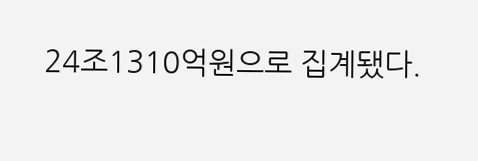24조1310억원으로 집계됐다.